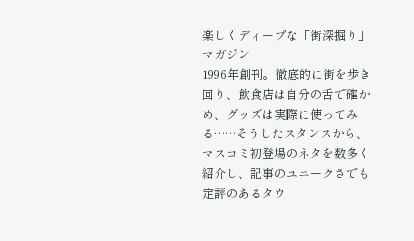楽しくディープな「街深掘り」マガジン
1996年創刊。徹底的に街を歩き回り、飲食店は自分の舌で確かめ、グッズは実際に使ってみる……そうしたスタンスから、マスコミ初登場のネタを数多く紹介し、記事のユニークさでも定評のあるタウ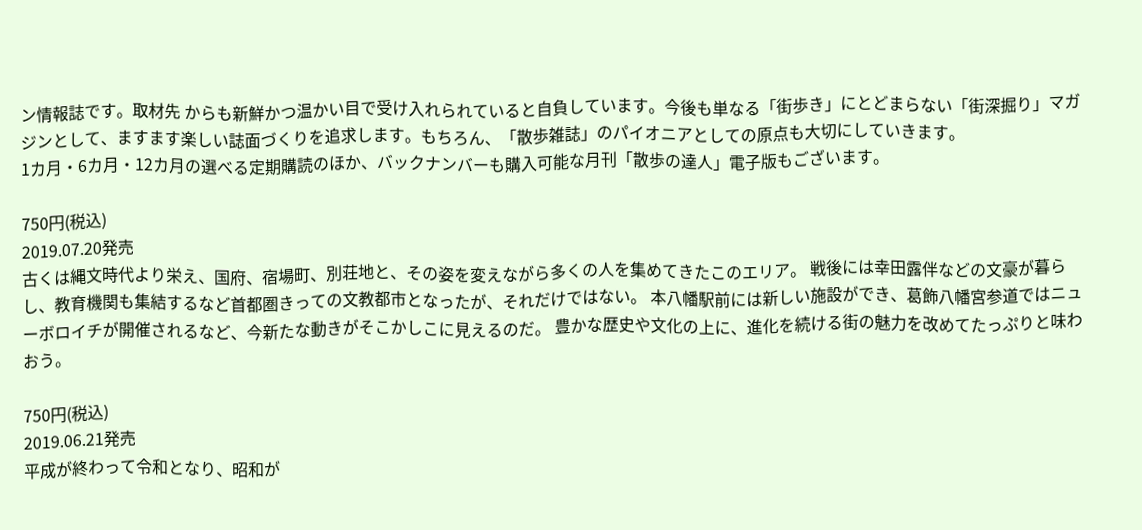ン情報誌です。取材先 からも新鮮かつ温かい目で受け入れられていると自負しています。今後も単なる「街歩き」にとどまらない「街深掘り」マガジンとして、ますます楽しい誌面づくりを追求します。もちろん、「散歩雑誌」のパイオニアとしての原点も大切にしていきます。
1カ月・6カ月・12カ月の選べる定期購読のほか、バックナンバーも購入可能な月刊「散歩の達人」電子版もございます。

750円(税込)
2019.07.20発売
古くは縄文時代より栄え、国府、宿場町、別荘地と、その姿を変えながら多くの人を集めてきたこのエリア。 戦後には幸田露伴などの文豪が暮らし、教育機関も集結するなど首都圏きっての文教都市となったが、それだけではない。 本八幡駅前には新しい施設ができ、葛飾八幡宮参道ではニューボロイチが開催されるなど、今新たな動きがそこかしこに見えるのだ。 豊かな歴史や文化の上に、進化を続ける街の魅力を改めてたっぷりと味わおう。

750円(税込)
2019.06.21発売
平成が終わって令和となり、昭和が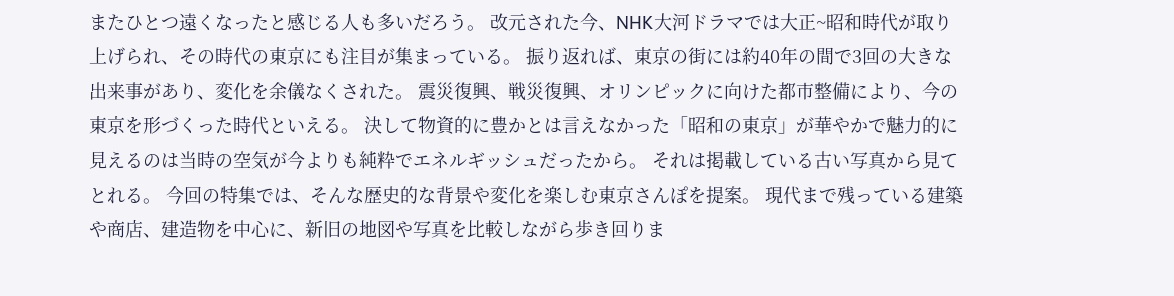またひとつ遠くなったと感じる人も多いだろう。 改元された今、NHK大河ドラマでは大正~昭和時代が取り上げられ、その時代の東京にも注目が集まっている。 振り返れば、東京の街には約40年の間で3回の大きな出来事があり、変化を余儀なくされた。 震災復興、戦災復興、オリンピックに向けた都市整備により、今の東京を形づくった時代といえる。 決して物資的に豊かとは言えなかった「昭和の東京」が華やかで魅力的に見えるのは当時の空気が今よりも純粋でエネルギッシュだったから。 それは掲載している古い写真から見てとれる。 今回の特集では、そんな歴史的な背景や変化を楽しむ東京さんぽを提案。 現代まで残っている建築や商店、建造物を中心に、新旧の地図や写真を比較しながら歩き回りま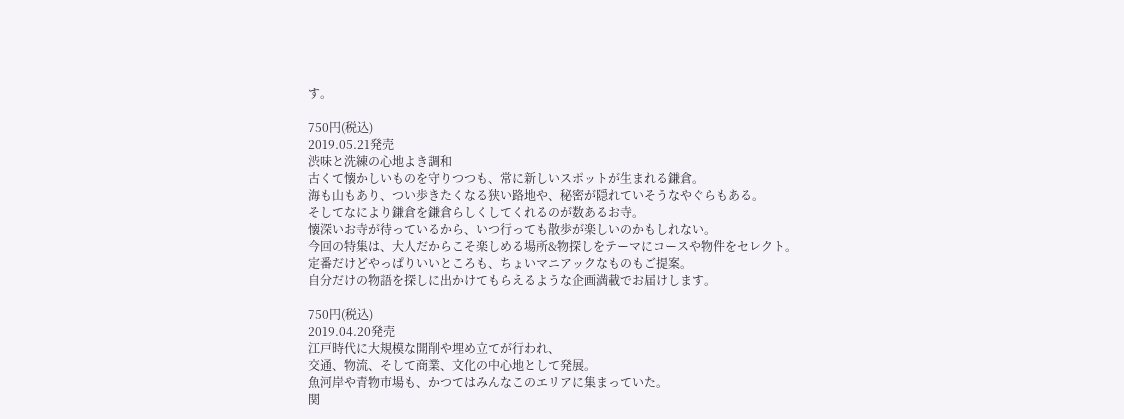す。

750円(税込)
2019.05.21発売
渋味と洗練の心地よき調和
古くて懐かしいものを守りつつも、常に新しいスポットが生まれる鎌倉。
海も山もあり、つい歩きたくなる狭い路地や、秘密が隠れていそうなやぐらもある。
そしてなにより鎌倉を鎌倉らしくしてくれるのが数あるお寺。
懐深いお寺が待っているから、いつ行っても散歩が楽しいのかもしれない。
今回の特集は、大人だからこそ楽しめる場所&物探しをテーマにコースや物件をセレクト。
定番だけどやっぱりいいところも、ちょいマニアックなものもご提案。
自分だけの物語を探しに出かけてもらえるような企画満載でお届けします。

750円(税込)
2019.04.20発売
江戸時代に大規模な開削や埋め立てが行われ、
交通、物流、そして商業、文化の中心地として発展。
魚河岸や青物市場も、かつてはみんなこのエリアに集まっていた。
関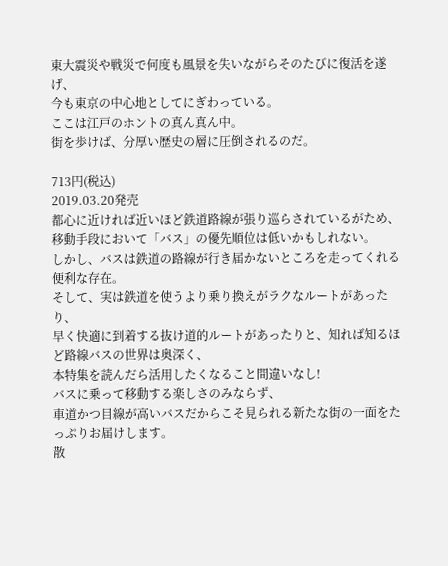東大震災や戦災で何度も風景を失いながらそのたびに復活を遂げ、
今も東京の中心地としてにぎわっている。
ここは江戸のホントの真ん真ん中。
街を歩けば、分厚い歴史の層に圧倒されるのだ。

713円(税込)
2019.03.20発売
都心に近ければ近いほど鉄道路線が張り巡らされているがため、
移動手段において「バス」の優先順位は低いかもしれない。
しかし、バスは鉄道の路線が行き届かないところを走ってくれる便利な存在。
そして、実は鉄道を使うより乗り換えがラクなルートがあったり、
早く快適に到着する抜け道的ルートがあったりと、知れば知るほど路線バスの世界は奥深く、
本特集を読んだら活用したくなること間違いなし!
バスに乗って移動する楽しさのみならず、
車道かつ目線が高いバスだからこそ見られる新たな街の一面をたっぷりお届けします。
散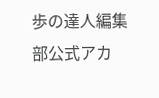歩の達人編集部公式アカ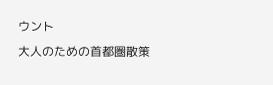ウント
大人のための首都圏散策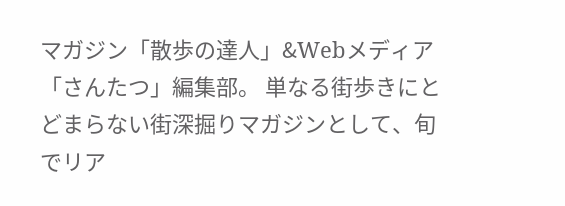マガジン「散歩の達人」&Webメディア「さんたつ」編集部。 単なる街歩きにとどまらない街深掘りマガジンとして、旬でリア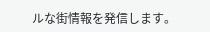ルな街情報を発信します。